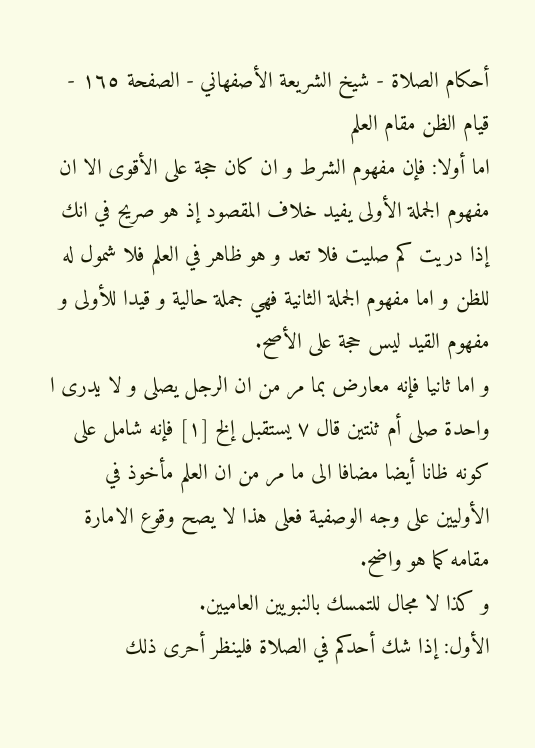أحكام الصلاة - شيخ الشريعة الأصفهاني - الصفحة ١٦٥ - قيام الظن مقام العلم
اما أولا: فإن مفهوم الشرط و ان كان حجة على الأقوى الا ان مفهوم الجملة الأولى يفيد خلاف المقصود إذ هو صريح في انك إذا دريت كم صليت فلا تعد و هو ظاهر في العلم فلا شمول له للظن و اما مفهوم الجملة الثانية فهي جملة حالية و قيدا للأولى و مفهوم القيد ليس حجة على الأصح.
و اما ثانيا فإنه معارض بما مر من ان الرجل يصلى و لا يدرى ا واحدة صلى أم ثنتين قال ٧ يستقبل إلخ [١] فإنه شامل على كونه ظانا أيضا مضافا الى ما مر من ان العلم مأخوذ في الأوليين على وجه الوصفية فعلى هذا لا يصح وقوع الامارة مقامه كما هو واضح.
و كذا لا مجال للتمسك بالنبويين العاميين.
الأول: إذا شك أحدكم في الصلاة فلينظر أحرى ذلك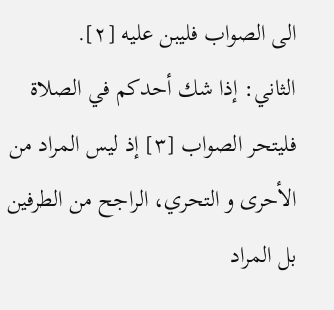الى الصواب فليبن عليه [٢].
الثاني: إذا شك أحدكم في الصلاة فليتحر الصواب [٣] إذ ليس المراد من الأحرى و التحري، الراجح من الطرفين بل المراد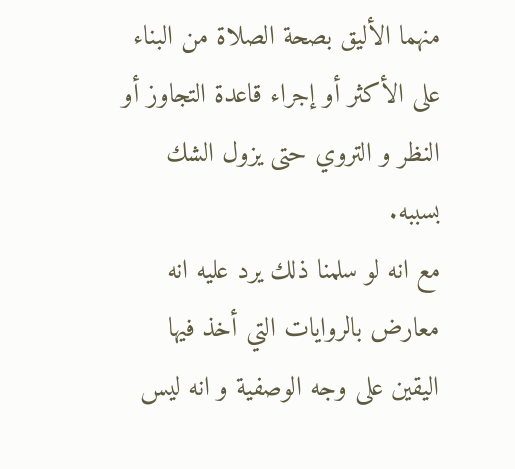منهما الأليق بصحة الصلاة من البناء على الأكثر أو إجراء قاعدة التجاوز أو النظر و التروي حتى يزول الشك بسببه.
مع انه لو سلمنا ذلك يرد عليه انه معارض بالروايات التي أخذ فيها اليقين على وجه الوصفية و انه ليس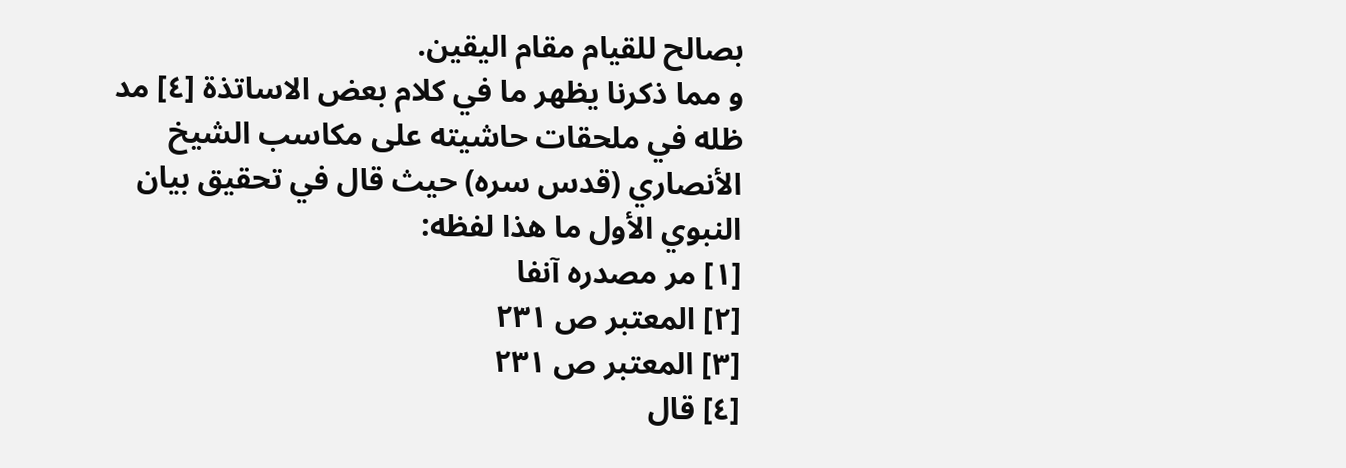بصالح للقيام مقام اليقين.
و مما ذكرنا يظهر ما في كلام بعض الاساتذة [٤] مد ظله في ملحقات حاشيته على مكاسب الشيخ الأنصاري (قدس سره) حيث قال في تحقيق بيان النبوي الأول ما هذا لفظه:
[١] مر مصدره آنفا
[٢] المعتبر ص ٢٣١
[٣] المعتبر ص ٢٣١
[٤] قال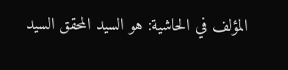المؤلف في الحاشية: هو السيد المحقق السيد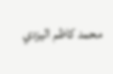محمد كاظم اليزدي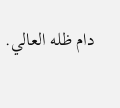دام ظله العالي.